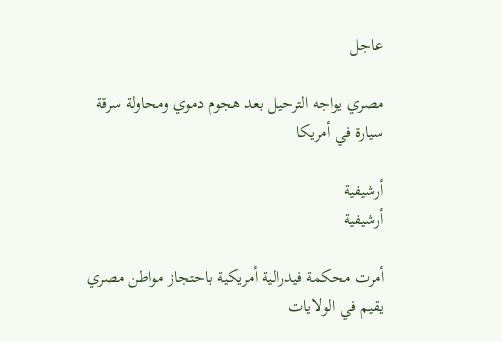عاجل

مصري يواجه الترحيل بعد هجوم دموي ومحاولة سرقة سيارة في أمريكا

أرشيفية
أرشيفية

أمرت محكمة فيدرالية أمريكية باحتجاز مواطن مصري يقيم في الولايات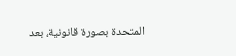المتحدة بصورة قانونية، بعد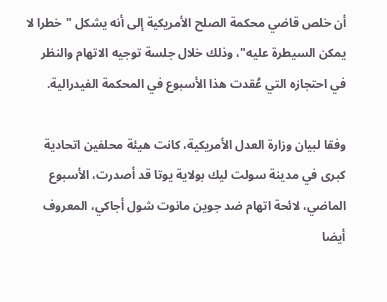أن خلص قاضي محكمة الصلح الأمريكية إلى أنه يشكل "خطرا لا يمكن السيطرة عليه"، وذلك خلال جلسة توجيه الاتهام والنظر في احتجازه التي عُقدت هذا الأسبوع في المحكمة الفيدرالية.

وفقا لبيان وزارة العدل الأمريكية، كانت هيئة محلفين اتحادية كبرى في مدينة سولت ليك بولاية يوتا قد أصدرت، الأسبوع الماضي، لائحة اتهام ضد جوين مانوت شول أجاكي، المعروف أيضا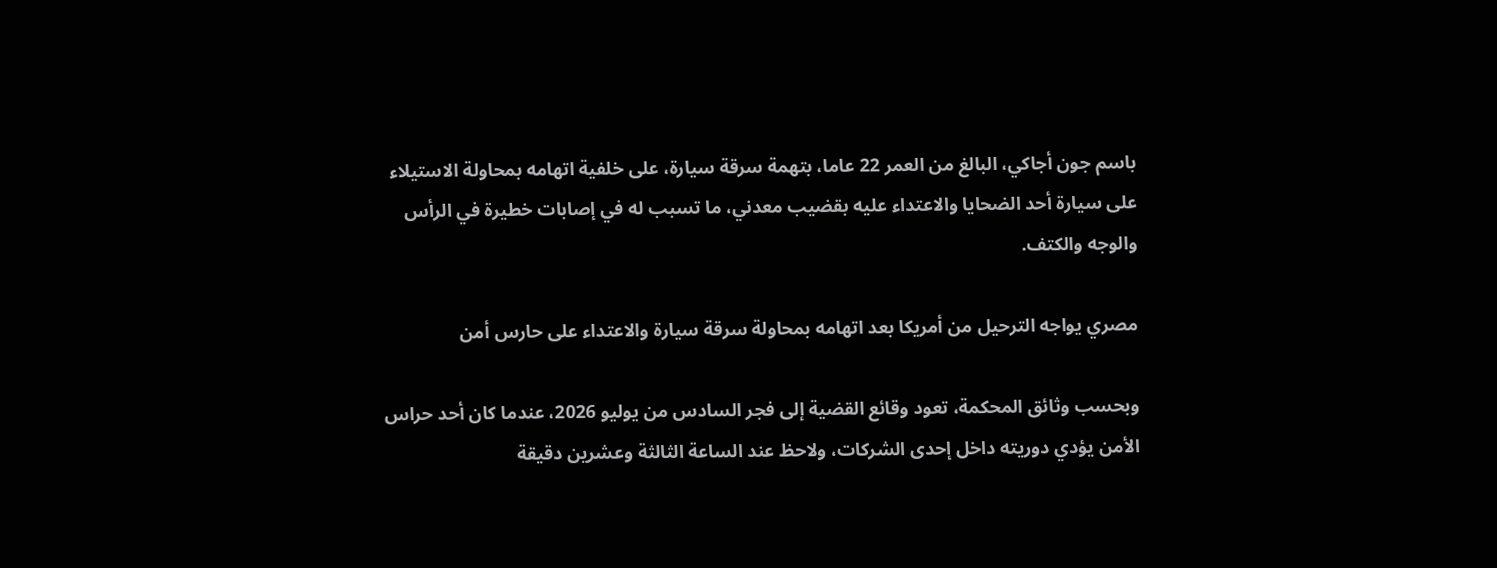باسم جون أجاكي، البالغ من العمر 22 عاما، بتهمة سرقة سيارة، على خلفية اتهامه بمحاولة الاستيلاء على سيارة أحد الضحايا والاعتداء عليه بقضيب معدني، ما تسبب له في إصابات خطيرة في الرأس والوجه والكتف.

مصري يواجه الترحيل من أمريكا بعد اتهامه بمحاولة سرقة سيارة والاعتداء على حارس أمن

وبحسب وثائق المحكمة، تعود وقائع القضية إلى فجر السادس من يوليو 2026، عندما كان أحد حراس الأمن يؤدي دوريته داخل إحدى الشركات، ولاحظ عند الساعة الثالثة وعشرين دقيقة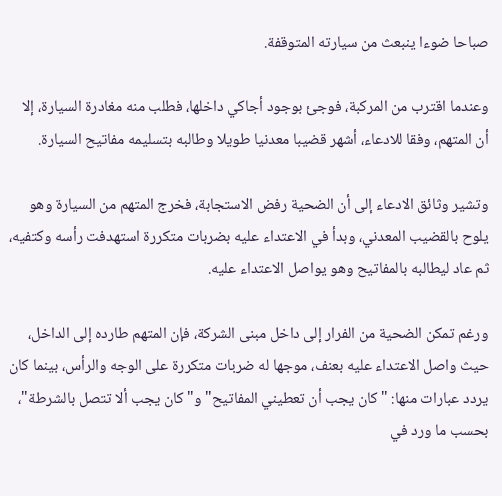صباحا ضوءا ينبعث من سيارته المتوقفة.

وعندما اقترب من المركبة، فوجئ بوجود أجاكي داخلها، فطلب منه مغادرة السيارة، إلا أن المتهم، وفقا للادعاء، أشهر قضيبا معدنيا طويلا وطالبه بتسليمه مفاتيح السيارة.

وتشير وثائق الادعاء إلى أن الضحية رفض الاستجابة، فخرج المتهم من السيارة وهو يلوح بالقضيب المعدني، وبدأ في الاعتداء عليه بضربات متكررة استهدفت رأسه وكتفيه، ثم عاد ليطالبه بالمفاتيح وهو يواصل الاعتداء عليه.

ورغم تمكن الضحية من الفرار إلى داخل مبنى الشركة، فإن المتهم طارده إلى الداخل، حيث واصل الاعتداء عليه بعنف، موجها له ضربات متكررة على الوجه والرأس، بينما كان يردد عبارات منها: "كان يجب أن تعطيني المفاتيح" و"كان يجب ألا تتصل بالشرطة"، بحسب ما ورد في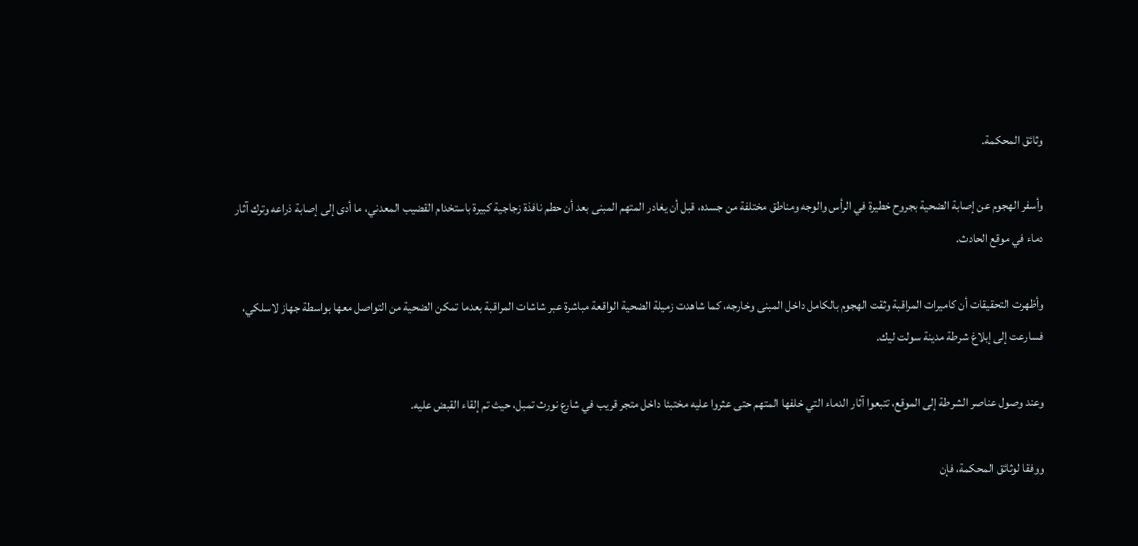وثائق المحكمة.

وأسفر الهجوم عن إصابة الضحية بجروح خطيرة في الرأس والوجه ومناطق مختلفة من جسده، قبل أن يغادر المتهم المبنى بعد أن حطم نافذة زجاجية كبيرة باستخدام القضيب المعدني، ما أدى إلى إصابة ذراعه وترك آثار دماء في موقع الحادث.

وأظهرت التحقيقات أن كاميرات المراقبة وثقت الهجوم بالكامل داخل المبنى وخارجه، كما شاهدت زميلة الضحية الواقعة مباشرة عبر شاشات المراقبة بعدما تمكن الضحية من التواصل معها بواسطة جهاز لاسلكي، فسارعت إلى إبلاغ شرطة مدينة سولت ليك.

وعند وصول عناصر الشرطة إلى الموقع، تتبعوا آثار الدماء التي خلفها المتهم حتى عثروا عليه مختبئا داخل متجر قريب في شارع نورث تمبل، حيث تم إلقاء القبض عليه.

ووفقا لوثائق المحكمة، فإن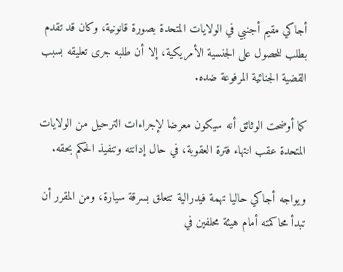أجاكي مقيم أجنبي في الولايات المتحدة بصورة قانونية، وكان قد تقدم بطلب للحصول على الجنسية الأمريكية، إلا أن طلبه جرى تعليقه بسبب القضية الجنائية المرفوعة ضده.

كما أوضحت الوثائق أنه سيكون معرضا لإجراءات الترحيل من الولايات المتحدة عقب انتهاء فترة العقوبة، في حال إدانته وتنفيذ الحكم بحقه.

ويواجه أجاكي حاليا تهمة فيدرالية تتعلق بسرقة سيارة، ومن المقرر أن تبدأ محاكمته أمام هيئة محلفين في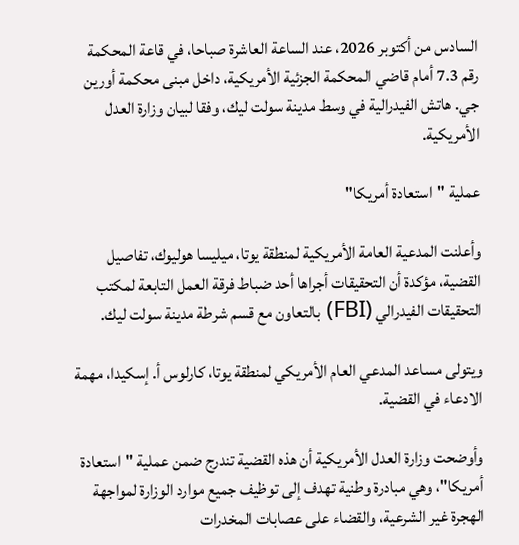السادس من أكتوبر 2026، عند الساعة العاشرة صباحا، في قاعة المحكمة رقم 7.3 أمام قاضي المحكمة الجزئية الأمريكية، داخل مبنى محكمة أورين جي. هاتش الفيدرالية في وسط مدينة سولت ليك، وفقا لبيان وزارة العدل الأمريكية.

عملية "استعادة أمريكا"

وأعلنت المدعية العامة الأمريكية لمنطقة يوتا، ميليسا هوليوك، تفاصيل القضية، مؤكدة أن التحقيقات أجراها أحد ضباط فرقة العمل التابعة لمكتب التحقيقات الفيدرالي (FBI) بالتعاون مع قسم شرطة مدينة سولت ليك.

ويتولى مساعد المدعي العام الأمريكي لمنطقة يوتا، كارلوس أ. إسكيدا، مهمة الادعاء في القضية.

وأوضحت وزارة العدل الأمريكية أن هذه القضية تندرج ضمن عملية "استعادة أمريكا"، وهي مبادرة وطنية تهدف إلى توظيف جميع موارد الوزارة لمواجهة الهجرة غير الشرعية، والقضاء على عصابات المخدرات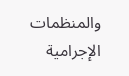والمنظمات الإجرامية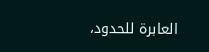العابرة للحدود،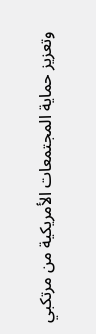وتعزيز حماية المجتمعات الأمريكية من مرتكبي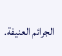الجرائم العنيفة.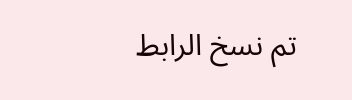تم نسخ الرابط